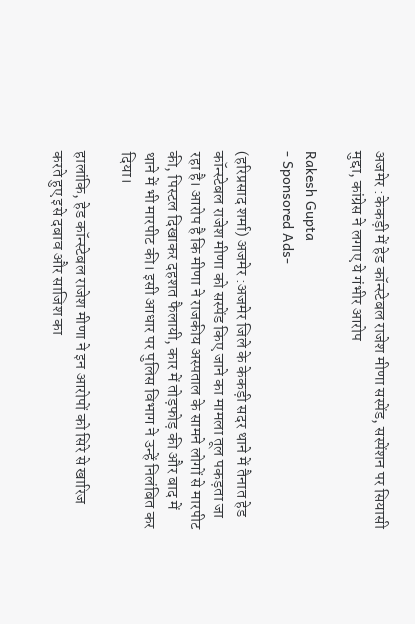अजमेर :केकड़ी में हेड कॉन्स्टेबल राजेश मीणा सस्पेंड, सस्पेंशन पर सियासी मुद्दा, कांग्रेस ने लगाए ये गंभीर आरोप

Rakesh Gupta
- Sponsored Ads-

(हरिप्रसाद शर्मा) अजमेर :अजमेर जिले के केकड़ी सदर थाने में तैनात हेड कॉन्स्टेबल राजेश मीणा को सस्पेंड किए जाने का मामला तूल पकड़ता जा रहा है। आरोप है कि मीणा ने राजकीय अस्पताल के सामने लोगों से मारपीट की, पिस्टल दिखाकर दहशत फैलायी, कार में तोड़फोड़ की और बाद में थाने में भी मारपीट की। इसी आधार पर पुलिस विभाग ने उन्हें निलंबित कर दिया।

हालांकि, हेड कॉन्स्टेबल राजेश मीणा ने इन आरोपों को सिरे से खारिज करते हुए इसे दबाव और साजिश का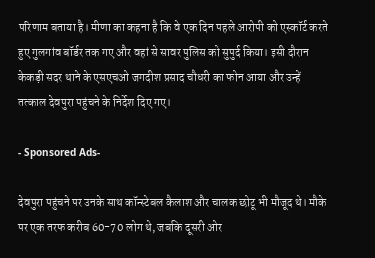परिणाम बताया है। मीणा का कहना है कि वे एक दिन पहले आरोपी को एस्कॉर्ट करते हुए गुलगांव बॉर्डर तक गए और वहां से सावर पुलिस को सुपुर्द किया। इसी दौरान केकड़ी सदर थाने के एसएचओ जगदीश प्रसाद चौधरी का फोन आया और उन्हें तत्काल देवपुरा पहुंचने के निर्देश दिए गए।

- Sponsored Ads-

देवपुरा पहुंचने पर उनके साथ कॉन्स्टेबल कैलाश और चालक छोटू भी मौजूद थे। मौके पर एक तरफ करीब 60-70 लोग थे, जबकि दूसरी ओर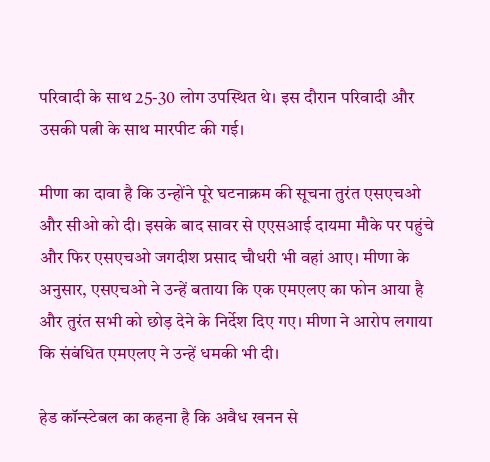परिवादी के साथ 25-30 लोग उपस्थित थे। इस दौरान परिवादी और उसकी पत्नी के साथ मारपीट की गई।

मीणा का दावा है कि उन्होंने पूरे घटनाक्रम की सूचना तुरंत एसएचओ और सीओ को दी। इसके बाद सावर से एएसआई दायमा मौके पर पहुंचे और फिर एसएचओ जगदीश प्रसाद चौधरी भी वहां आए। मीणा के अनुसार, एसएचओ ने उन्हें बताया कि एक एमएलए का फोन आया है और तुरंत सभी को छोड़ देने के निर्देश दिए गए। मीणा ने आरोप लगाया कि संबंधित एमएलए ने उन्हें धमकी भी दी।

हेड कॉन्स्टेबल का कहना है कि अवैध खनन से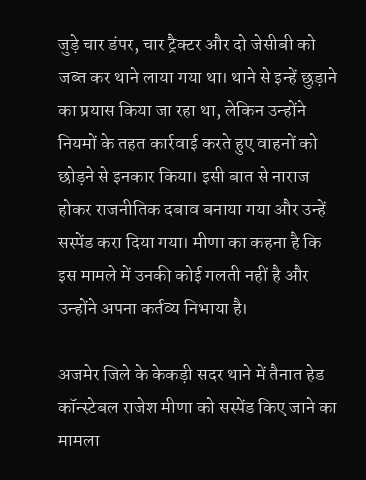जुड़े चार डंपर, चार ट्रैक्टर और दो जेसीबी को जब्त कर थाने लाया गया था। थाने से इन्हें छुड़ाने का प्रयास किया जा रहा था, लेकिन उन्होंने नियमों के तहत कार्रवाई करते हुए वाहनों को छोड़ने से इनकार किया। इसी बात से नाराज होकर राजनीतिक दबाव बनाया गया और उन्हें सस्पेंड करा दिया गया। मीणा का कहना है कि इस मामले में उनकी कोई गलती नहीं है और उन्होंने अपना कर्तव्य निभाया है।

अजमेर जिले के केकड़ी सदर थाने में तैनात हेड कॉन्स्टेबल राजेश मीणा को सस्पेंड किए जाने का मामला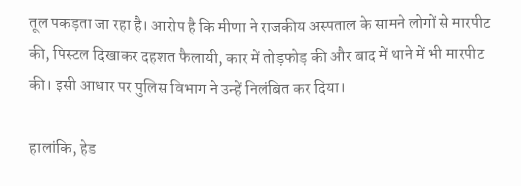तूल पकड़ता जा रहा है। आरोप है कि मीणा ने राजकीय अस्पताल के सामने लोगों से मारपीट की, पिस्टल दिखाकर दहशत फैलायी, कार में तोड़फोड़ की और बाद में थाने में भी मारपीट की। इसी आधार पर पुलिस विभाग ने उन्हें निलंबित कर दिया।

हालांकि, हेड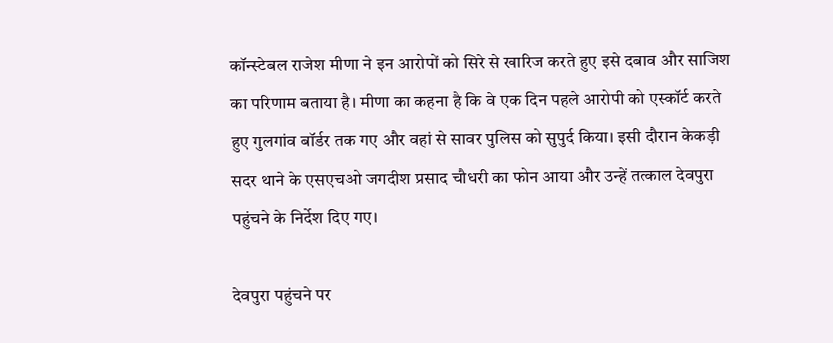कॉन्स्टेबल राजेश मीणा ने इन आरोपों को सिरे से खारिज करते हुए इसे दबाव और साजिश का परिणाम बताया है। मीणा का कहना है कि वे एक दिन पहले आरोपी को एस्कॉर्ट करते हुए गुलगांव बॉर्डर तक गए और वहां से सावर पुलिस को सुपुर्द किया। इसी दौरान केकड़ी सदर थाने के एसएचओ जगदीश प्रसाद चौधरी का फोन आया और उन्हें तत्काल देवपुरा पहुंचने के निर्देश दिए गए।

देवपुरा पहुंचने पर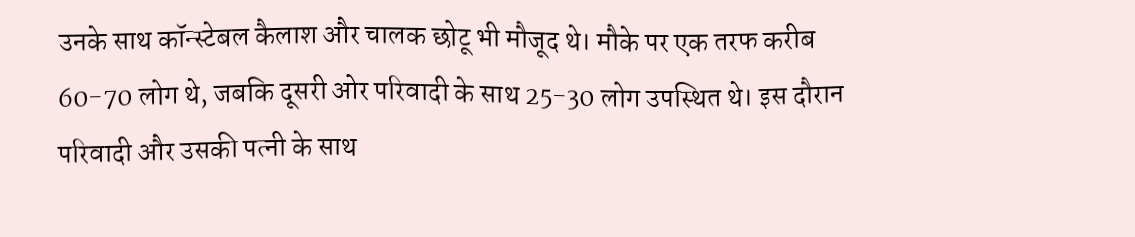उनके साथ कॉन्स्टेबल कैलाश और चालक छोटू भी मौजूद थे। मौके पर एक तरफ करीब 60-70 लोग थे, जबकि दूसरी ओर परिवादी के साथ 25-30 लोग उपस्थित थे। इस दौरान परिवादी और उसकी पत्नी के साथ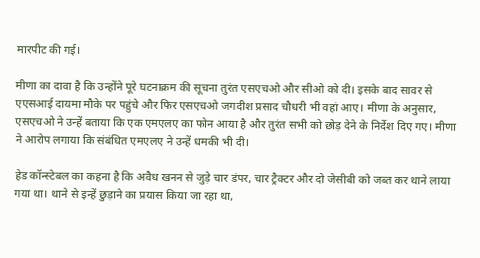मारपीट की गई।

मीणा का दावा है कि उन्होंने पूरे घटनाक्रम की सूचना तुरंत एसएचओ और सीओ को दी। इसके बाद सावर से एएसआई दायमा मौके पर पहुंचे और फिर एसएचओ जगदीश प्रसाद चौधरी भी वहां आए। मीणा के अनुसार, एसएचओ ने उन्हें बताया कि एक एमएलए का फोन आया है और तुरंत सभी को छोड़ देने के निर्देश दिए गए। मीणा ने आरोप लगाया कि संबंधित एमएलए ने उन्हें धमकी भी दी।

हेड कॉन्स्टेबल का कहना है कि अवैध खनन से जुड़े चार डंपर, चार ट्रैक्टर और दो जेसीबी को जब्त कर थाने लाया गया था। थाने से इन्हें छुड़ाने का प्रयास किया जा रहा था,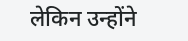लेकिन उन्होंने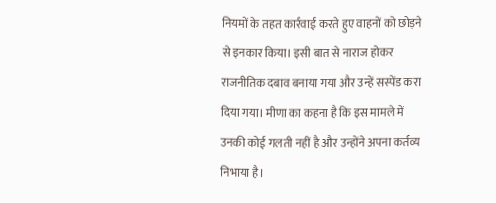नियमों के तहत कार्रवाई करते हुए वाहनों को छोड़ने से इनकार किया। इसी बात से नाराज होकर राजनीतिक दबाव बनाया गया और उन्हें सस्पेंड करा दिया गया। मीणा का कहना है कि इस मामले में उनकी कोई गलती नहीं है और उन्होंने अपना कर्तव्य निभाया है।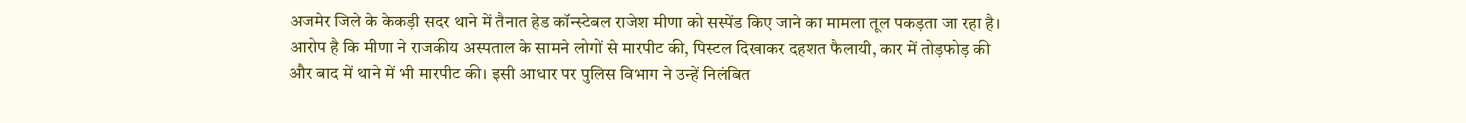अजमेर जिले के केकड़ी सदर थाने में तैनात हेड कॉन्स्टेबल राजेश मीणा को सस्पेंड किए जाने का मामला तूल पकड़ता जा रहा है। आरोप है कि मीणा ने राजकीय अस्पताल के सामने लोगों से मारपीट की, पिस्टल दिखाकर दहशत फैलायी, कार में तोड़फोड़ की और बाद में थाने में भी मारपीट की। इसी आधार पर पुलिस विभाग ने उन्हें निलंबित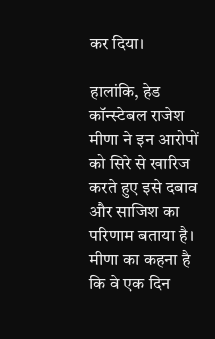कर दिया।

हालांकि, हेड कॉन्स्टेबल राजेश मीणा ने इन आरोपों को सिरे से खारिज करते हुए इसे दबाव और साजिश का परिणाम बताया है। मीणा का कहना है कि वे एक दिन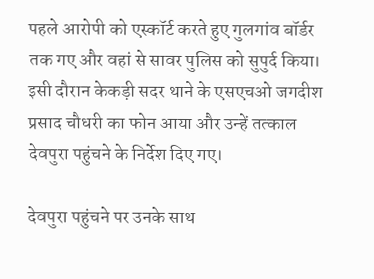पहले आरोपी को एस्कॉर्ट करते हुए गुलगांव बॉर्डर तक गए और वहां से सावर पुलिस को सुपुर्द किया। इसी दौरान केकड़ी सदर थाने के एसएचओ जगदीश प्रसाद चौधरी का फोन आया और उन्हें तत्काल देवपुरा पहुंचने के निर्देश दिए गए।

देवपुरा पहुंचने पर उनके साथ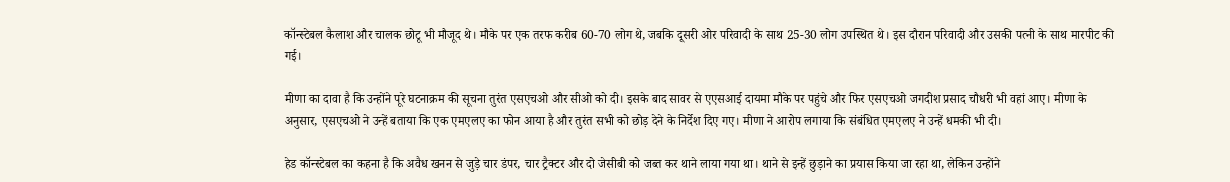कॉन्स्टेबल कैलाश और चालक छोटू भी मौजूद थे। मौके पर एक तरफ करीब 60-70 लोग थे, जबकि दूसरी ओर परिवादी के साथ 25-30 लोग उपस्थित थे। इस दौरान परिवादी और उसकी पत्नी के साथ मारपीट की गई।

मीणा का दावा है कि उन्होंने पूरे घटनाक्रम की सूचना तुरंत एसएचओ और सीओ को दी। इसके बाद सावर से एएसआई दायमा मौके पर पहुंचे और फिर एसएचओ जगदीश प्रसाद चौधरी भी वहां आए। मीणा के अनुसार, एसएचओ ने उन्हें बताया कि एक एमएलए का फोन आया है और तुरंत सभी को छोड़ देने के निर्देश दिए गए। मीणा ने आरोप लगाया कि संबंधित एमएलए ने उन्हें धमकी भी दी।

हेड कॉन्स्टेबल का कहना है कि अवैध खनन से जुड़े चार डंपर, चार ट्रैक्टर और दो जेसीबी को जब्त कर थाने लाया गया था। थाने से इन्हें छुड़ाने का प्रयास किया जा रहा था, लेकिन उन्होंने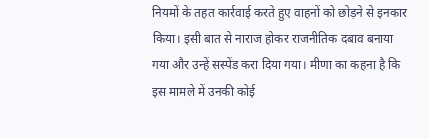नियमों के तहत कार्रवाई करते हुए वाहनों को छोड़ने से इनकार किया। इसी बात से नाराज होकर राजनीतिक दबाव बनाया गया और उन्हें सस्पेंड करा दिया गया। मीणा का कहना है कि इस मामले में उनकी कोई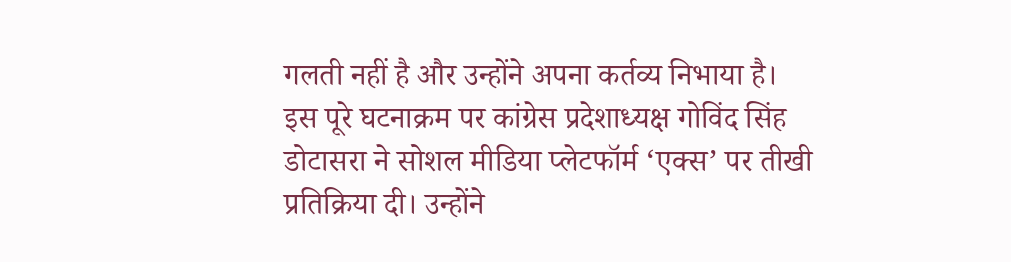गलती नहीं है और उन्होंने अपना कर्तव्य निभाया है।
इस पूरे घटनाक्रम पर कांग्रेस प्रदेशाध्यक्ष गोविंद सिंह डोटासरा ने सोशल मीडिया प्लेटफॉर्म ‘एक्स’ पर तीखी प्रतिक्रिया दी। उन्होंने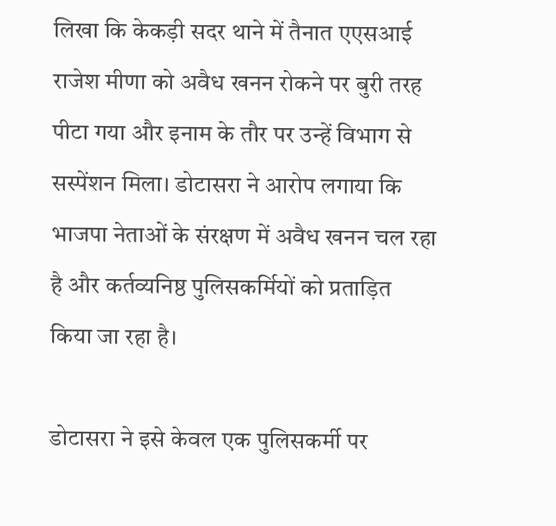लिखा कि केकड़ी सदर थाने में तैनात एएसआई राजेश मीणा को अवैध खनन रोकने पर बुरी तरह पीटा गया और इनाम के तौर पर उन्हें विभाग से सस्पेंशन मिला। डोटासरा ने आरोप लगाया कि भाजपा नेताओं के संरक्षण में अवैध खनन चल रहा है और कर्तव्यनिष्ठ पुलिसकर्मियों को प्रताड़ित किया जा रहा है।

डोटासरा ने इसे केवल एक पुलिसकर्मी पर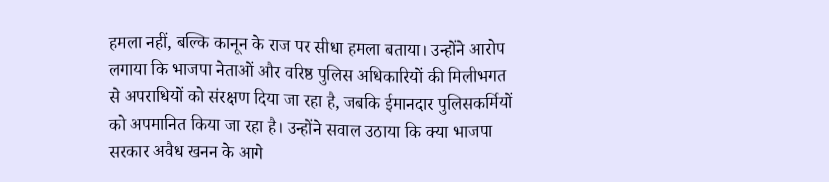हमला नहीं, बल्कि कानून के राज पर सीधा हमला बताया। उन्होंने आरोप लगाया कि भाजपा नेताओं और वरिष्ठ पुलिस अधिकारियों की मिलीभगत से अपराधियों को संरक्षण दिया जा रहा है, जबकि ईमानदार पुलिसकर्मियों को अपमानित किया जा रहा है। उन्होंने सवाल उठाया कि क्या भाजपा सरकार अवैध खनन के आगे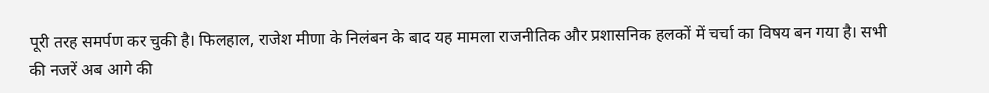पूरी तरह समर्पण कर चुकी है। फिलहाल, राजेश मीणा के निलंबन के बाद यह मामला राजनीतिक और प्रशासनिक हलकों में चर्चा का विषय बन गया है। सभी की नजरें अब आगे की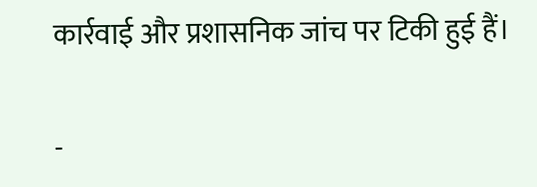कार्रवाई और प्रशासनिक जांच पर टिकी हुई हैं।

-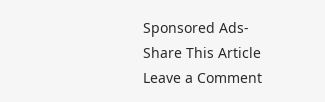Sponsored Ads-
Share This Article
Leave a Comment